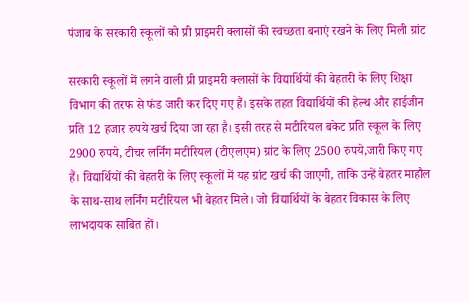पंजाब के सरकारी स्कूलों को प्री प्राइमरी क्लासों की स्वच्छता बनाएं रखने के लिए मिली ग्रांट

सरकारी स्कूलों में लगने वाली प्री प्राइमरी क्लासों के विद्यार्थियों की बेहतरी के लिए शिक्षा विभाग की तरफ से फंड जारी कर दिए गए हैं। इसके तहत विद्यार्थियों की हेल्थ और हाईजीन प्रति 12 हजार रुपये खर्च दिया जा रहा है। इसी तरह से मटीरियल बकेट प्रति स्कूल के लिए 2900 रुपये, टीचर लर्निंग मटीरियल (टीएलएम) ग्रांट के लिए 2500 रुपये,जारी किए गए हैं। विद्यार्थियों की बेहतरी के लिए स्कूलों में यह ग्रांट खर्च की जाएगी, ताकि उन्हें बेहतर माहौल के साथ-साथ लर्निंग मटीरियल भी बेहतर मिले। जो विद्यार्थियों के बेहतर विकास के लिए लाभदायक साबित हों।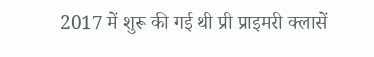2017 में शुरू की गई थी प्री प्राइमरी क्लासें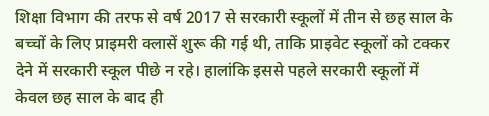शिक्षा विभाग की तरफ से वर्ष 2017 से सरकारी स्कूलों में तीन से छह साल के बच्चों के लिए प्राइमरी क्लासें शुरू की गई थी, ताकि प्राइवेट स्कूलों को टक्कर देने में सरकारी स्कूल पीछे न रहे। हालांकि इससे पहले सरकारी स्कूलों में केवल छह साल के बाद ही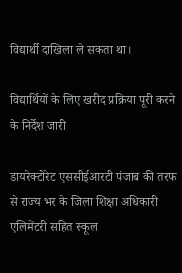विद्यार्थी दाखिला ले सकता था।

विद्यार्थियों के लिए खरीद प्रक्रिया पूरी करने के निर्देश जारी

डायरेक्टोरेट एससीईआरटी पंजाब की तरफ से राज्य भर के जिला शिक्षा अधिकारी एलिमेंटरी सहित स्कूल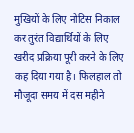मुखियों के लिए नोटिस निकाल कर तुरंत विद्यार्थियों के लिए खरीद प्रक्रिया पूरी करने के लिए कह दिया गया है। फिलहाल तो मौजूदा समय में दस महीने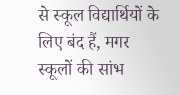से स्कूल विद्यार्थियों के लिए बंद हैं, मगर स्कूलों की सांभ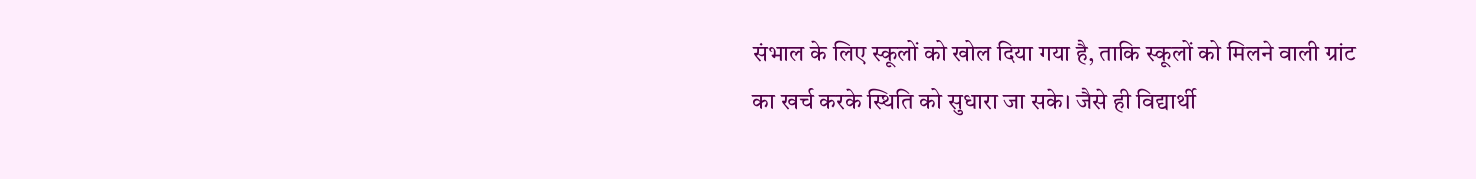संभाल के लिए स्कूलों को खोल दिया गया है, ताकि स्कूलों को मिलने वाली ग्रांट का खर्च करके स्थिति को सुधारा जा सके। जैसे ही विद्यार्थी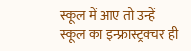स्कूल में आए तो उन्हें स्कूल का इन्फ्रास्ट्रक्चर ही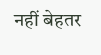नहीं बेहतर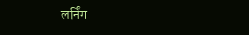लर्निंग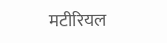मटीरियल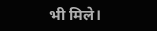भी मिले।